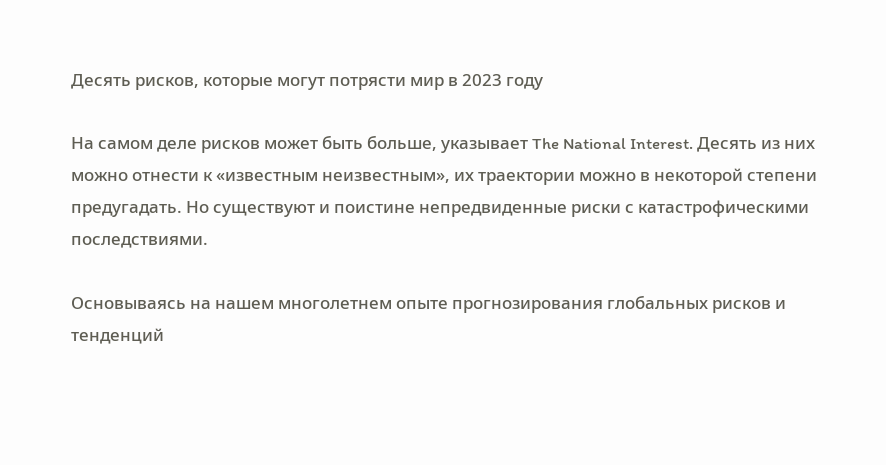Десять рисков, которые могут потрясти мир в 2023 году

На самом деле рисков может быть больше, указывает The National Interest. Десять из них можно отнести к «известным неизвестным», их траектории можно в некоторой степени предугадать. Но существуют и поистине непредвиденные риски с катастрофическими последствиями.

Основываясь на нашем многолетнем опыте прогнозирования глобальных рисков и тенденций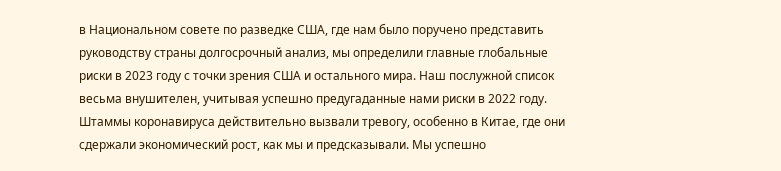в Национальном совете по разведке США, где нам было поручено представить руководству страны долгосрочный анализ, мы определили главные глобальные риски в 2023 году с точки зрения США и остального мира. Наш послужной список весьма внушителен, учитывая успешно предугаданные нами риски в 2022 году. Штаммы коронавируса действительно вызвали тревогу, особенно в Китае, где они сдержали экономический рост, как мы и предсказывали. Мы успешно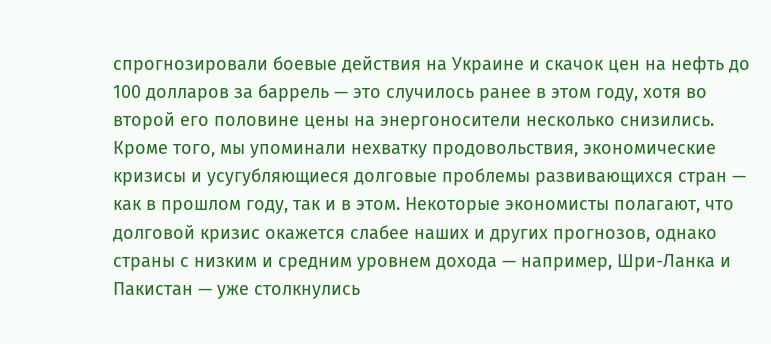спрогнозировали боевые действия на Украине и скачок цен на нефть до 100 долларов за баррель — это случилось ранее в этом году, хотя во второй его половине цены на энергоносители несколько снизились. Кроме того, мы упоминали нехватку продовольствия, экономические кризисы и усугубляющиеся долговые проблемы развивающихся стран — как в прошлом году, так и в этом. Некоторые экономисты полагают, что долговой кризис окажется слабее наших и других прогнозов, однако страны с низким и средним уровнем дохода — например, Шри-Ланка и Пакистан — уже столкнулись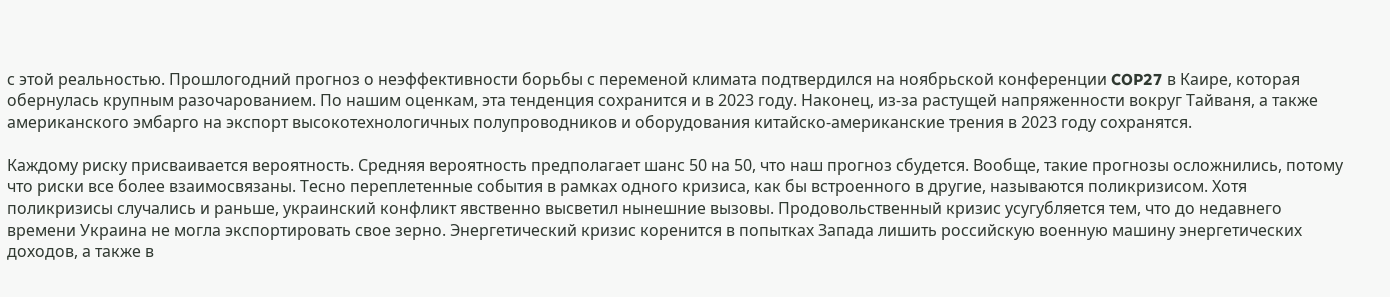с этой реальностью. Прошлогодний прогноз о неэффективности борьбы с переменой климата подтвердился на ноябрьской конференции COP27 в Каире, которая обернулась крупным разочарованием. По нашим оценкам, эта тенденция сохранится и в 2023 году. Наконец, из-за растущей напряженности вокруг Тайваня, а также американского эмбарго на экспорт высокотехнологичных полупроводников и оборудования китайско-американские трения в 2023 году сохранятся.

Каждому риску присваивается вероятность. Средняя вероятность предполагает шанс 50 на 50, что наш прогноз сбудется. Вообще, такие прогнозы осложнились, потому что риски все более взаимосвязаны. Тесно переплетенные события в рамках одного кризиса, как бы встроенного в другие, называются поликризисом. Хотя поликризисы случались и раньше, украинский конфликт явственно высветил нынешние вызовы. Продовольственный кризис усугубляется тем, что до недавнего времени Украина не могла экспортировать свое зерно. Энергетический кризис коренится в попытках Запада лишить российскую военную машину энергетических доходов, а также в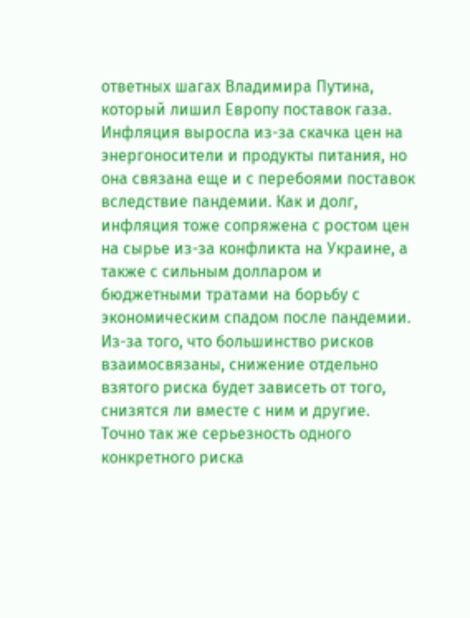ответных шагах Владимира Путина, который лишил Европу поставок газа. Инфляция выросла из-за скачка цен на энергоносители и продукты питания, но она связана еще и с перебоями поставок вследствие пандемии. Как и долг, инфляция тоже сопряжена с ростом цен на сырье из-за конфликта на Украине, а также с сильным долларом и бюджетными тратами на борьбу с экономическим спадом после пандемии. Из-за того, что большинство рисков взаимосвязаны, снижение отдельно взятого риска будет зависеть от того, снизятся ли вместе с ним и другие. Точно так же серьезность одного конкретного риска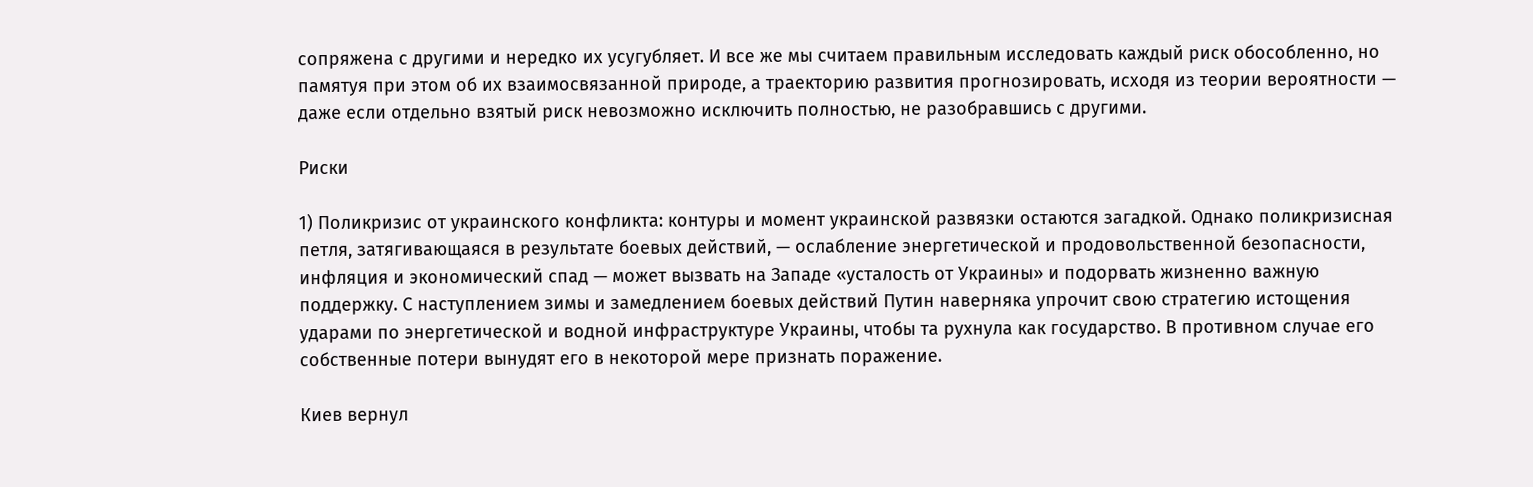сопряжена с другими и нередко их усугубляет. И все же мы считаем правильным исследовать каждый риск обособленно, но памятуя при этом об их взаимосвязанной природе, а траекторию развития прогнозировать, исходя из теории вероятности — даже если отдельно взятый риск невозможно исключить полностью, не разобравшись с другими.

Риски

1) Поликризис от украинского конфликта: контуры и момент украинской развязки остаются загадкой. Однако поликризисная петля, затягивающаяся в результате боевых действий, — ослабление энергетической и продовольственной безопасности, инфляция и экономический спад — может вызвать на Западе «усталость от Украины» и подорвать жизненно важную поддержку. С наступлением зимы и замедлением боевых действий Путин наверняка упрочит свою стратегию истощения ударами по энергетической и водной инфраструктуре Украины, чтобы та рухнула как государство. В противном случае его собственные потери вынудят его в некоторой мере признать поражение.

Киев вернул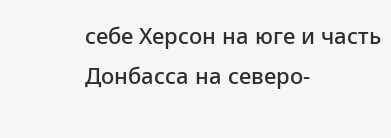себе Херсон на юге и часть Донбасса на северо-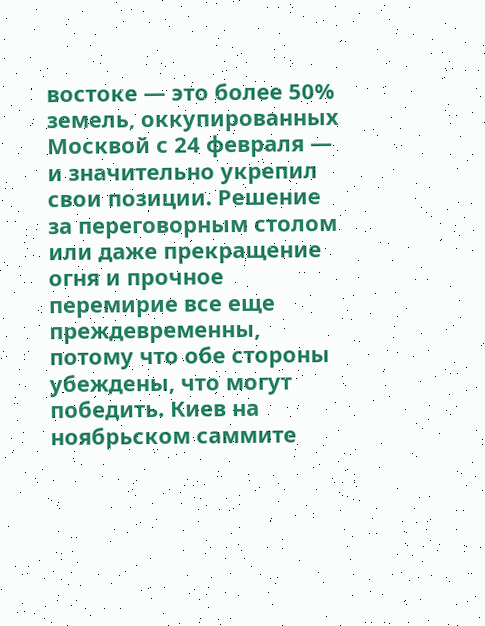востоке — это более 50% земель, оккупированных Москвой с 24 февраля — и значительно укрепил свои позиции. Решение за переговорным столом или даже прекращение огня и прочное перемирие все еще преждевременны, потому что обе стороны убеждены, что могут победить. Киев на ноябрьском саммите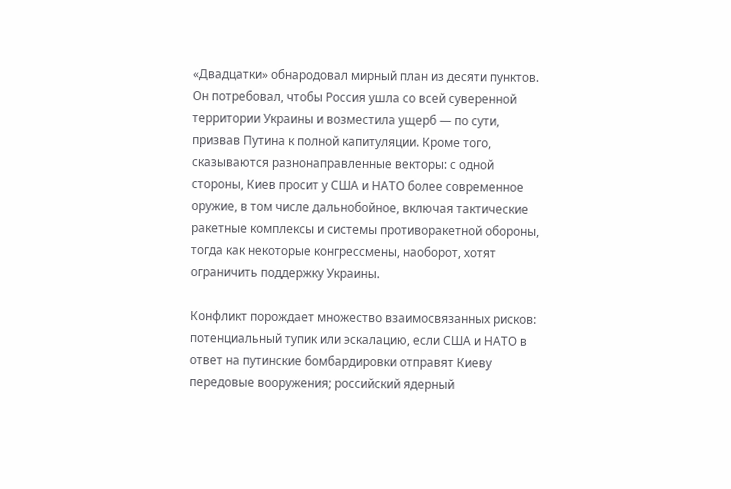«Двадцатки» обнародовал мирный план из десяти пунктов. Он потребовал, чтобы Россия ушла со всей суверенной территории Украины и возместила ущерб — по сути, призвав Путина к полной капитуляции. Кроме того, сказываются разнонаправленные векторы: с одной стороны, Киев просит у США и НАТО более современное оружие, в том числе дальнобойное, включая тактические ракетные комплексы и системы противоракетной обороны, тогда как некоторые конгрессмены, наоборот, хотят ограничить поддержку Украины.

Конфликт порождает множество взаимосвязанных рисков: потенциальный тупик или эскалацию, если США и НАТО в ответ на путинские бомбардировки отправят Киеву передовые вооружения; российский ядерный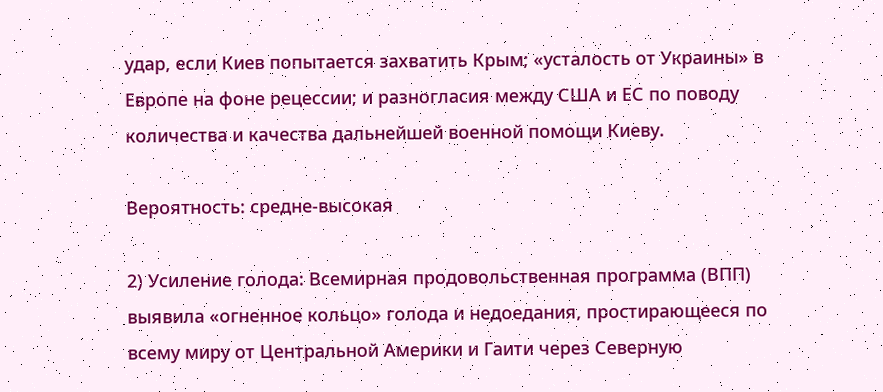удар, если Киев попытается захватить Крым; «усталость от Украины» в Европе на фоне рецессии; и разногласия между США и ЕС по поводу количества и качества дальнейшей военной помощи Киеву.

Вероятность: средне-высокая

2) Усиление голода: Всемирная продовольственная программа (ВПП) выявила «огненное кольцо» голода и недоедания, простирающееся по всему миру от Центральной Америки и Гаити через Северную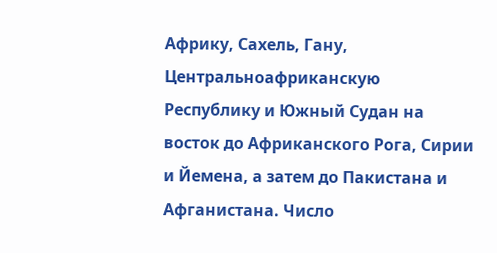Африку, Сахель, Гану, Центральноафриканскую Республику и Южный Судан на восток до Африканского Рога, Сирии и Йемена, а затем до Пакистана и Афганистана. Число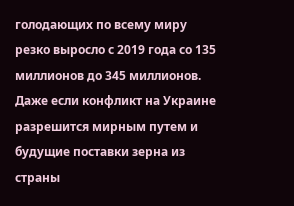голодающих по всему миру резко выросло с 2019 года со 135 миллионов до 345 миллионов. Даже если конфликт на Украине разрешится мирным путем и будущие поставки зерна из страны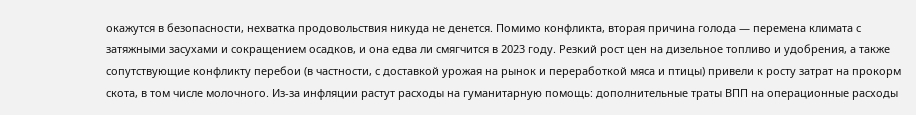окажутся в безопасности, нехватка продовольствия никуда не денется. Помимо конфликта, вторая причина голода — перемена климата с затяжными засухами и сокращением осадков, и она едва ли смягчится в 2023 году. Резкий рост цен на дизельное топливо и удобрения, а также сопутствующие конфликту перебои (в частности, с доставкой урожая на рынок и переработкой мяса и птицы) привели к росту затрат на прокорм скота, в том числе молочного. Из-за инфляции растут расходы на гуманитарную помощь: дополнительные траты ВПП на операционные расходы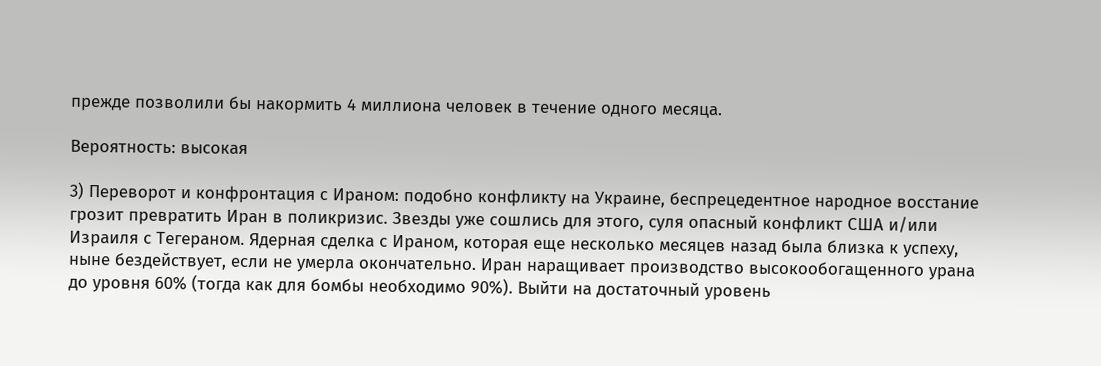прежде позволили бы накормить 4 миллиона человек в течение одного месяца.

Вероятность: высокая

3) Переворот и конфронтация с Ираном: подобно конфликту на Украине, беспрецедентное народное восстание грозит превратить Иран в поликризис. Звезды уже сошлись для этого, суля опасный конфликт США и/или Израиля с Тегераном. Ядерная сделка с Ираном, которая еще несколько месяцев назад была близка к успеху, ныне бездействует, если не умерла окончательно. Иран наращивает производство высокообогащенного урана до уровня 60% (тогда как для бомбы необходимо 90%). Выйти на достаточный уровень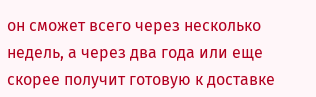он сможет всего через несколько недель, а через два года или еще скорее получит готовую к доставке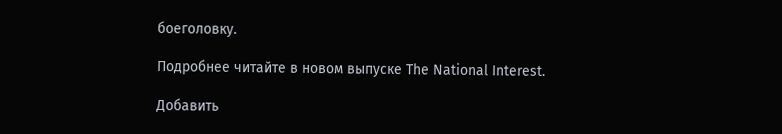боеголовку.

Подробнее читайте в новом выпуске The National Interest.

Добавить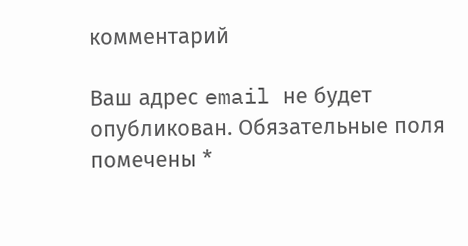комментарий

Ваш адрес email не будет опубликован. Обязательные поля помечены *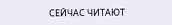СЕЙЧАС ЧИТАЮТ